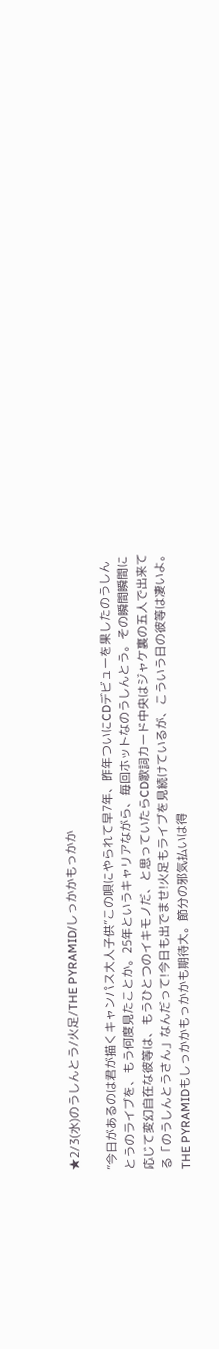★2/3(水)のうしんとう/火足/THE PYRAMID/しっかかもっかか

”今日があるのは君が描くキャンパス大人子供”この唄にやられて早7年、昨年ついにCDデビューを果したのうしんとうのライブを、もう何度見たことか。25年というキャリアながら、毎回ホットなのうしんとう。その瞬間瞬間に応じて変幻自在な彼等は、もうひとつのイキモノだ、と思っていたらCD歌詞カード中央はジャケ裏の五人で出来てる「のうしんとうさん」なんだって!今日も出でませ!火足もライブを見続けているが、こういう日の彼等は凄いよ。THE PYRAMIDもしっかかもっかかも期待大。節分の邪気払いは得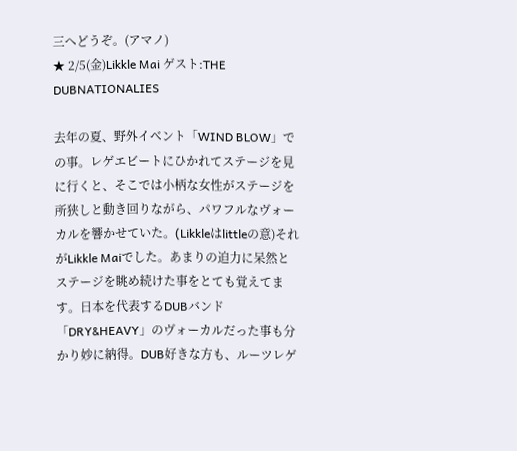三へどうぞ。(アマノ)
★ 2/5(金)Likkle Mai ゲスト:THE DUBNATIONALIES

去年の夏、野外イベント「WIND BLOW」での事。レゲエビートにひかれてステージを見に行くと、そこでは小柄な女性がステージを所狭しと動き回りながら、パワフルなヴォーカルを響かせていた。(Likkleはlittleの意)それがLikkle Maiでした。あまりの迫力に呆然とステージを眺め続けた事をとても覚えてます。日本を代表するDUBバンド「DRY&HEAVY」のヴォーカルだった事も分かり妙に納得。DUB好きな方も、ルーツレゲ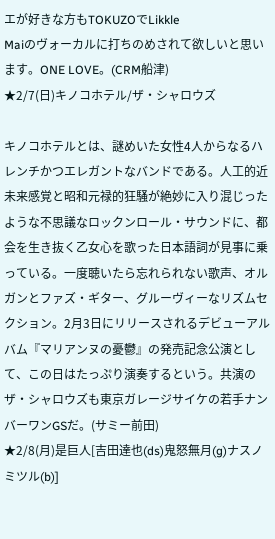エが好きな方もTOKUZOでLikkle
Maiのヴォーカルに打ちのめされて欲しいと思います。ONE LOVE。(CRM船津)
★2/7(日)キノコホテル/ザ・シャロウズ

キノコホテルとは、謎めいた女性4人からなるハレンチかつエレガントなバンドである。人工的近未来感覚と昭和元禄的狂騒が絶妙に入り混じったような不思議なロックンロール・サウンドに、都会を生き抜く乙女心を歌った日本語詞が見事に乗っている。一度聴いたら忘れられない歌声、オルガンとファズ・ギター、グルーヴィーなリズムセクション。2月3日にリリースされるデビューアルバム『マリアンヌの憂鬱』の発売記念公演として、この日はたっぷり演奏するという。共演のザ・シャロウズも東京ガレージサイケの若手ナンバーワンGSだ。(サミー前田)
★2/8(月)是巨人[吉田達也(ds)鬼怒無月(g)ナスノミツル(b)]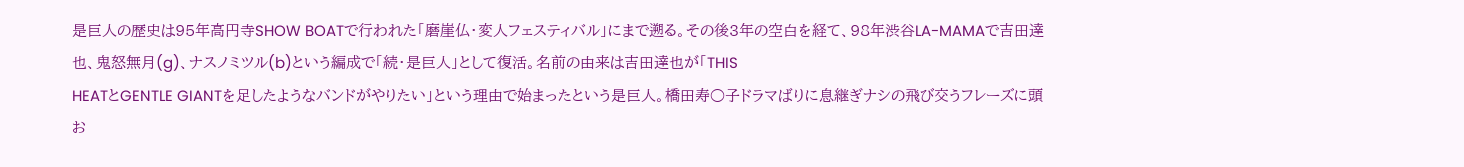是巨人の歴史は95年高円寺SHOW BOATで行われた「磨崖仏・変人フェスティバル」にまで遡る。その後3年の空白を経て、98年渋谷LA-MAMAで吉田達也、鬼怒無月(g)、ナスノミツル(b)という編成で「続・是巨人」として復活。名前の由来は吉田達也が「THIS
HEATとGENTLE GIANTを足したようなバンドがやりたい」という理由で始まったという是巨人。橋田寿○子ドラマばりに息継ぎナシの飛び交うフレーズに頭お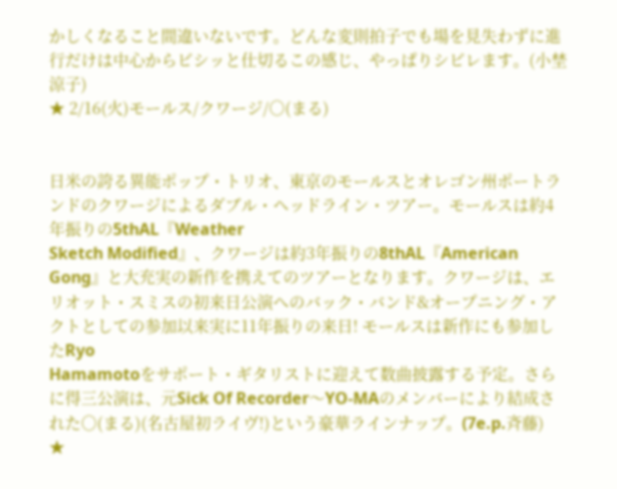かしくなること間違いないです。どんな変則拍子でも場を見失わずに進行だけは中心からビシッと仕切るこの感じ、やっぱりシビレます。(小埜涼子)
★ 2/16(火)モールス/クワージ/○(まる)


日米の誇る異能ポップ・トリオ、東京のモールスとオレゴン州ポートランドのクワージによるダブル・ヘッドライン・ツアー。モールスは約4年振りの5thAL『Weather
Sketch Modified』、クワージは約3年振りの8thAL『American Gong』と大充実の新作を携えてのツアーとなります。クワージは、エリオット・スミスの初来日公演へのバック・バンド&オープニング・アクトとしての参加以来実に11年振りの来日! モールスは新作にも参加したRyo
Hamamotoをサポート・ギタリストに迎えて数曲披露する予定。さらに得三公演は、元Sick Of Recorder〜YO-MAのメンバーにより結成された○(まる)(名古屋初ライヴ!)という豪華ラインナップ。(7e.p.斉藤)
★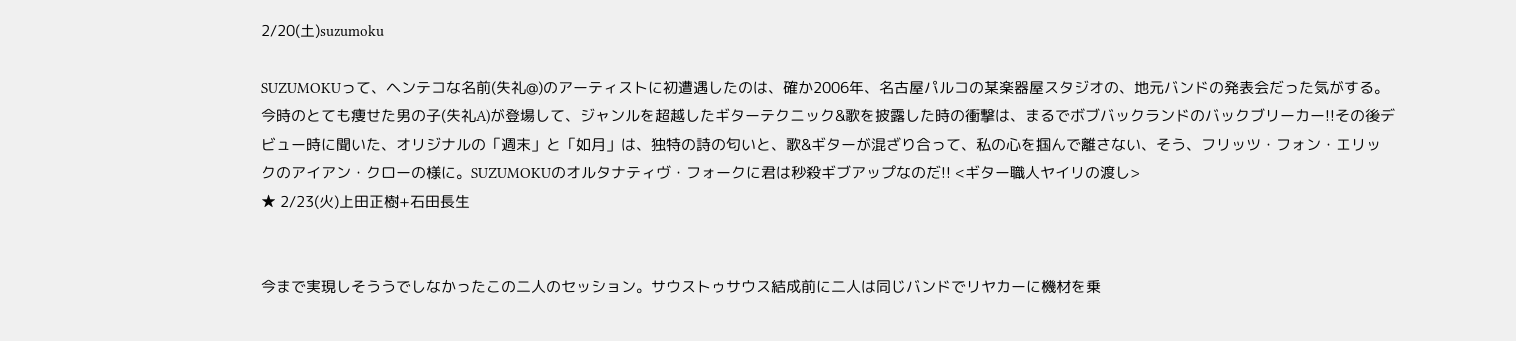2/20(土)suzumoku

SUZUMOKUって、ヘンテコな名前(失礼@)のアーティストに初遭遇したのは、確か2006年、名古屋パルコの某楽器屋スタジオの、地元バンドの発表会だった気がする。今時のとても痩せた男の子(失礼A)が登場して、ジャンルを超越したギターテクニック&歌を披露した時の衝撃は、まるでボブバックランドのバックブリーカー!!その後デビュー時に聞いた、オリジナルの「週末」と「如月」は、独特の詩の匂いと、歌&ギターが混ざり合って、私の心を掴んで離さない、そう、フリッツ・フォン・エリックのアイアン・クローの様に。SUZUMOKUのオルタナティヴ・フォークに君は秒殺ギブアップなのだ!! <ギター職人ヤイリの渡し>
★ 2/23(火)上田正樹+石田長生


今まで実現しそううでしなかったこの二人のセッション。サウストゥサウス結成前に二人は同じバンドでリヤカーに機材を乗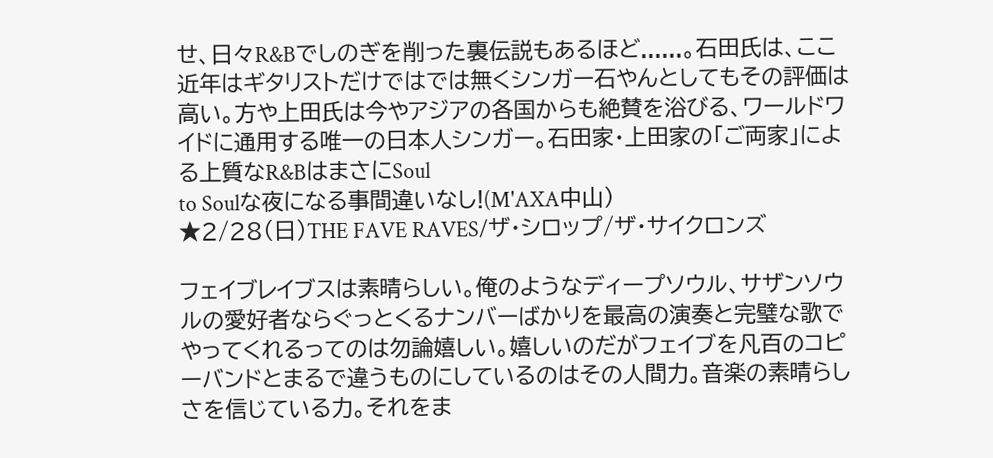せ、日々R&Bでしのぎを削った裏伝説もあるほど......。石田氏は、ここ近年はギタリストだけではでは無くシンガー石やんとしてもその評価は高い。方や上田氏は今やアジアの各国からも絶賛を浴びる、ワールドワイドに通用する唯一の日本人シンガー。石田家・上田家の「ご両家」による上質なR&BはまさにSoul
to Soulな夜になる事間違いなし!(M'AXA中山)
★2/28(日)THE FAVE RAVES/ザ・シロップ/ザ・サイクロンズ

フェイブレイブスは素晴らしい。俺のようなディープソウル、サザンソウルの愛好者ならぐっとくるナンバーばかりを最高の演奏と完璧な歌でやってくれるってのは勿論嬉しい。嬉しいのだがフェイブを凡百のコピーバンドとまるで違うものにしているのはその人間力。音楽の素晴らしさを信じている力。それをま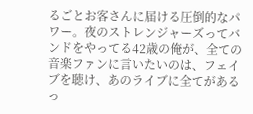るごとお客さんに届ける圧倒的なパワー。夜のストレンジャーズってバンドをやってる42歳の俺が、全ての音楽ファンに言いたいのは、フェイブを聴け、あのライブに全てがあるっ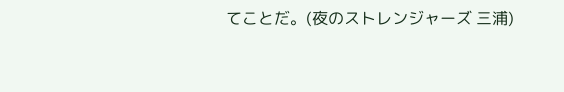てことだ。(夜のストレンジャーズ 三浦)